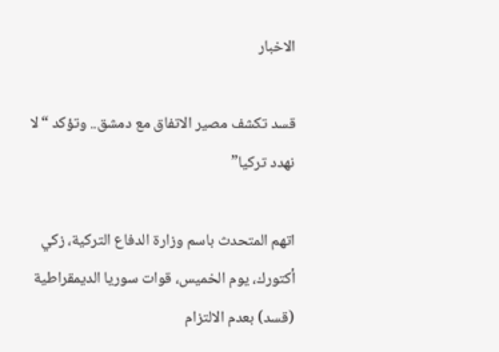الاخبار

قسد تكشف مصير الاتفاق مع دمشق.. وتؤكد “لا نهدد تركيا”

اتهم المتحدث باسم وزارة الدفاع التركية، زكي أكتورك، يوم الخميس، قوات سوريا الديمقراطية (قسد) بعدم الالتزام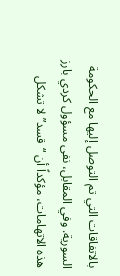بالاتفاقات التي تم التوصل إليها مع الحكومة السورية. وفي المقابل، نفى مسؤول كردي بارز هذه الاتهامات، مؤكداً أن “قسد” لا تشكل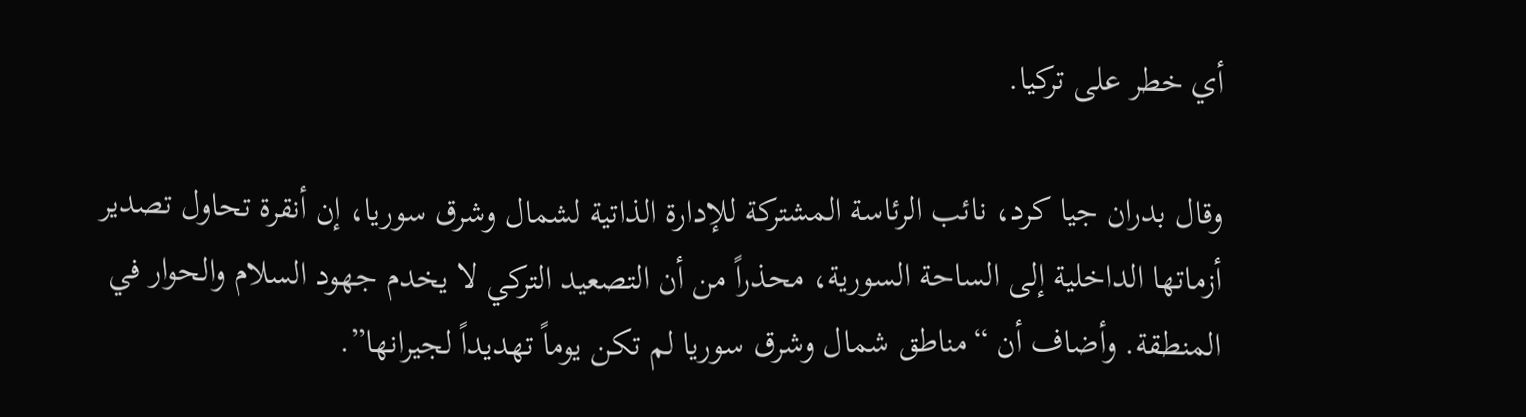أي خطر على تركيا.

وقال بدران جيا كرد، نائب الرئاسة المشتركة للإدارة الذاتية لشمال وشرق سوريا، إن أنقرة تحاول تصدير أزماتها الداخلية إلى الساحة السورية، محذراً من أن التصعيد التركي لا يخدم جهود السلام والحوار في المنطقة. وأضاف أن “مناطق شمال وشرق سوريا لم تكن يوماً تهديداً لجيرانها”.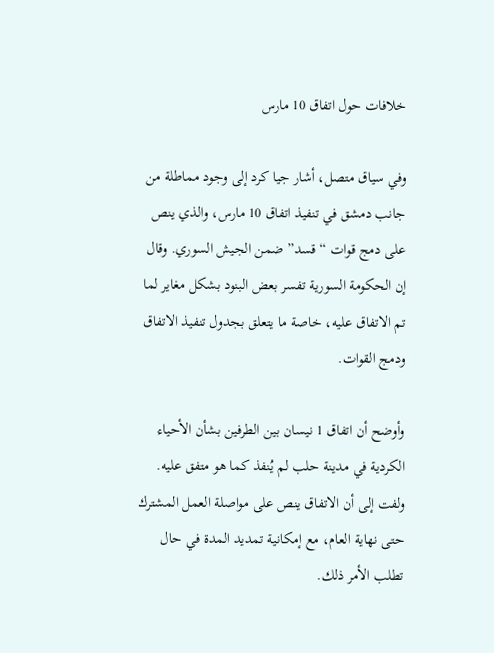خلافات حول اتفاق 10 مارس

وفي سياق متصل، أشار جيا كرد إلى وجود مماطلة من جانب دمشق في تنفيذ اتفاق 10 مارس، والذي ينص على دمج قوات “قسد” ضمن الجيش السوري. وقال إن الحكومة السورية تفسر بعض البنود بشكل مغاير لما تم الاتفاق عليه، خاصة ما يتعلق بجدول تنفيذ الاتفاق ودمج القوات.

وأوضح أن اتفاق 1 نيسان بين الطرفين بشأن الأحياء الكردية في مدينة حلب لم يُنفذ كما هو متفق عليه. ولفت إلى أن الاتفاق ينص على مواصلة العمل المشترك حتى نهاية العام، مع إمكانية تمديد المدة في حال تطلب الأمر ذلك.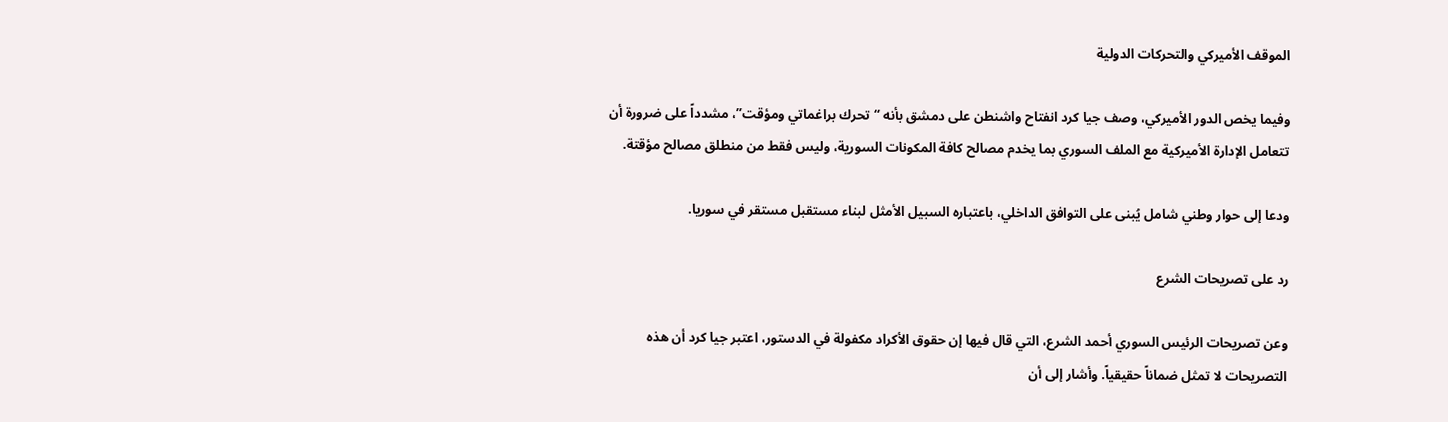الموقف الأميركي والتحركات الدولية

وفيما يخص الدور الأميركي، وصف جيا كرد انفتاح واشنطن على دمشق بأنه “تحرك براغماتي ومؤقت”، مشدداً على ضرورة أن تتعامل الإدارة الأميركية مع الملف السوري بما يخدم مصالح كافة المكونات السورية، وليس فقط من منطلق مصالح مؤقتة.

ودعا إلى حوار وطني شامل يُبنى على التوافق الداخلي، باعتباره السبيل الأمثل لبناء مستقبل مستقر في سوريا.

رد على تصريحات الشرع

وعن تصريحات الرئيس السوري أحمد الشرع، التي قال فيها إن حقوق الأكراد مكفولة في الدستور، اعتبر جيا كرد أن هذه التصريحات لا تمثل ضماناً حقيقياً. وأشار إلى أن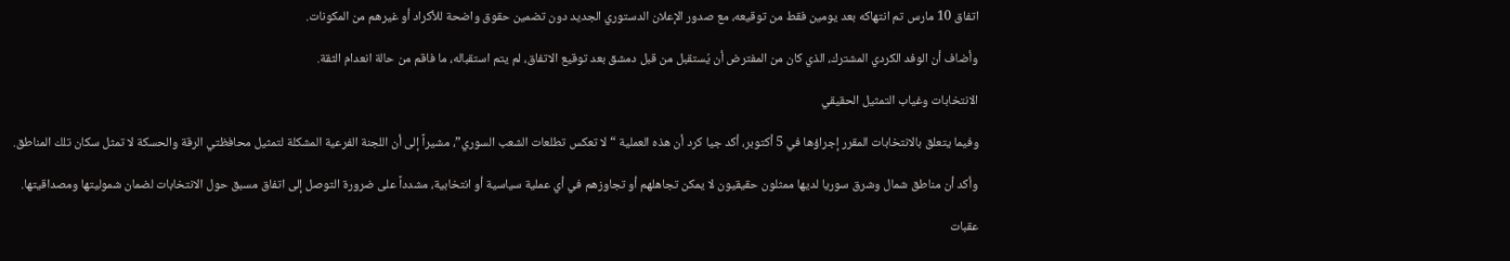اتفاق 10 مارس تم انتهاكه بعد يومين فقط من توقيعه، مع صدور الإعلان الدستوري الجديد دون تضمين حقوق واضحة للأكراد أو غيرهم من المكونات.

وأضاف أن الوفد الكردي المشترك، الذي كان من المفترض أن يُستقبل من قبل دمشق بعد توقيع الاتفاق، لم يتم استقباله، ما فاقم من حالة انعدام الثقة.

الانتخابات وغياب التمثيل الحقيقي

وفيما يتعلق بالانتخابات المقرر إجراؤها في 5 أكتوبر، أكد جيا كرد أن هذه العملية “لا تعكس تطلعات الشعب السوري”، مشيراً إلى أن اللجنة الفرعية المشكلة لتمثيل محافظتي الرقة والحسكة لا تمثل سكان تلك المناطق.

وأكد أن مناطق شمال وشرق سوريا لديها ممثلون حقيقيون لا يمكن تجاهلهم أو تجاوزهم في أي عملية سياسية أو انتخابية، مشدداً على ضرورة التوصل إلى اتفاق مسبق حول الانتخابات لضمان شموليتها ومصداقيتها.

عقبات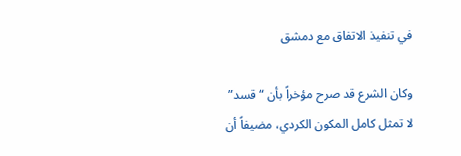في تنفيذ الاتفاق مع دمشق

وكان الشرع قد صرح مؤخراً بأن “قسد” لا تمثل كامل المكون الكردي، مضيفاً أن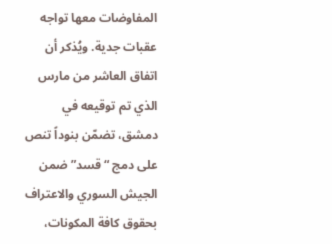المفاوضات معها تواجه عقبات جدية. ويُذكر أن اتفاق العاشر من مارس الذي تم توقيعه في دمشق، تضمّن بنوداً تنص على دمج “قسد” ضمن الجيش السوري والاعتراف بحقوق كافة المكونات،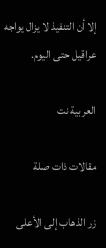إلا أن التنفيذ لا يزال يواجه عراقيل حتى اليوم.

العربية نت

مقالات ذات صلة

زر الذهاب إلى الأعلى